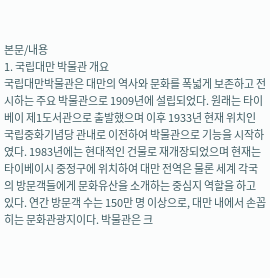본문/내용
1. 국립대만 박물관 개요
국립대만박물관은 대만의 역사와 문화를 폭넓게 보존하고 전시하는 주요 박물관으로 1909년에 설립되었다. 원래는 타이베이 제1도서관으로 출발했으며 이후 1933년 현재 위치인 국립중화기념당 관내로 이전하여 박물관으로 기능을 시작하였다. 1983년에는 현대적인 건물로 재개장되었으며 현재는 타이베이시 중정구에 위치하여 대만 전역은 물론 세계 각국의 방문객들에게 문화유산을 소개하는 중심지 역할을 하고 있다. 연간 방문객 수는 150만 명 이상으로, 대만 내에서 손꼽히는 문화관광지이다. 박물관은 크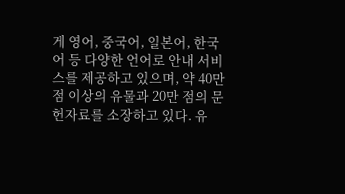게 영어, 중국어, 일본어, 한국어 등 다양한 언어로 안내 서비스를 제공하고 있으며, 약 40만 점 이상의 유물과 20만 점의 문헌자료를 소장하고 있다. 유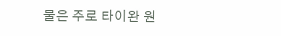물은 주로 타이완 원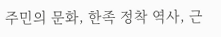주민의 문화, 한족 정착 역사, 근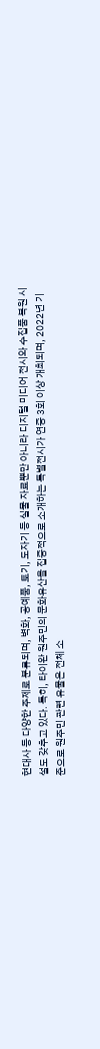현대사 등 다양한 주제로 분류되며, 벽화, 공예품, 토기, 도자기 등 실물 자료뿐만 아니라 디지털 미디어 전시와 수집품 복원 시설도 갖추고 있다. 특히, 타이완 원주민의 문화유산을 집중적으로 소개하는 특별전시가 연중 3회 이상 개최되며, 2022년 기준으로 원주민 관련 유물은 전체 소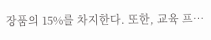장품의 15%를 차지한다. 또한, 교육 프…